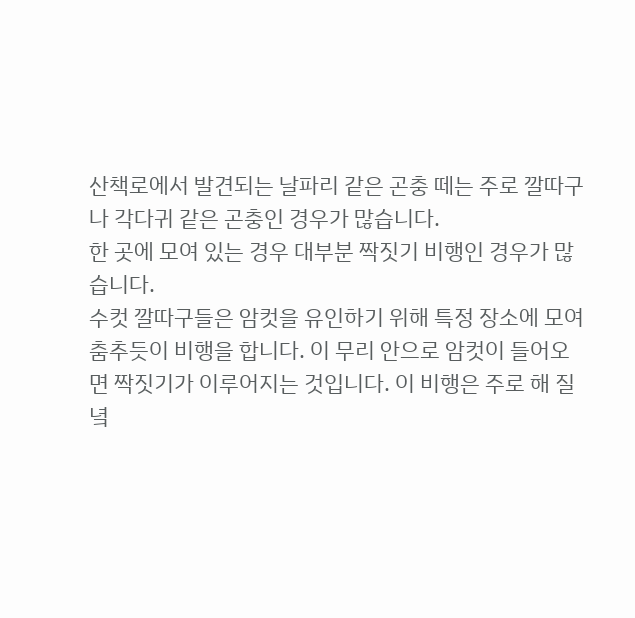산책로에서 발견되는 날파리 같은 곤충 떼는 주로 깔따구나 각다귀 같은 곤충인 경우가 많습니다.
한 곳에 모여 있는 경우 대부분 짝짓기 비행인 경우가 많습니다.
수컷 깔따구들은 암컷을 유인하기 위해 특정 장소에 모여 춤추듯이 비행을 합니다. 이 무리 안으로 암컷이 들어오면 짝짓기가 이루어지는 것입니다. 이 비행은 주로 해 질 녘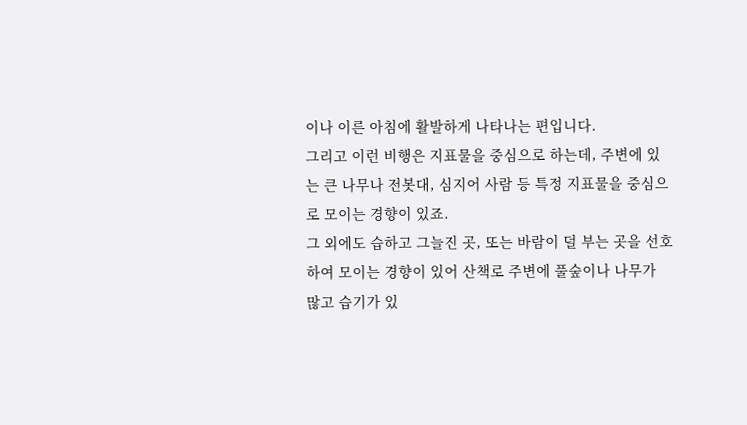이나 이른 아침에 활발하게 나타나는 편입니다.
그리고 이런 비행은 지표물을 중심으로 하는데, 주변에 있는 큰 나무나 전봇대, 심지어 사람 등 특정 지표물을 중심으로 모이는 경향이 있죠.
그 외에도 습하고 그늘진 곳, 또는 바람이 덜 부는 곳을 선호하여 모이는 경향이 있어 산책로 주변에 풀숲이나 나무가 많고 습기가 있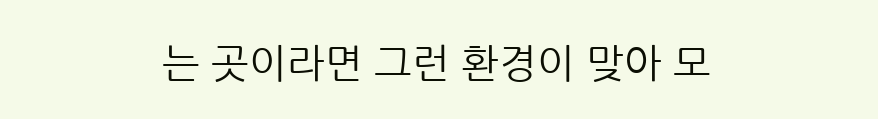는 곳이라면 그런 환경이 맞아 모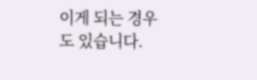이게 되는 경우도 있습니다.